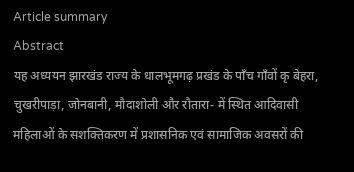Article summary
Abstract
यह अध्ययन झारखंड राज्य के धालभूमगढ़ प्रखंड के पाँच गाँवों कृ बेहरा, चुखरीपाड़ा, जोनबानी, मौदाशोली और रौतारा- में स्थित आदिवासी महिलाओं के सशक्तिकरण में प्रशासनिक एवं सामाजिक अवसरों की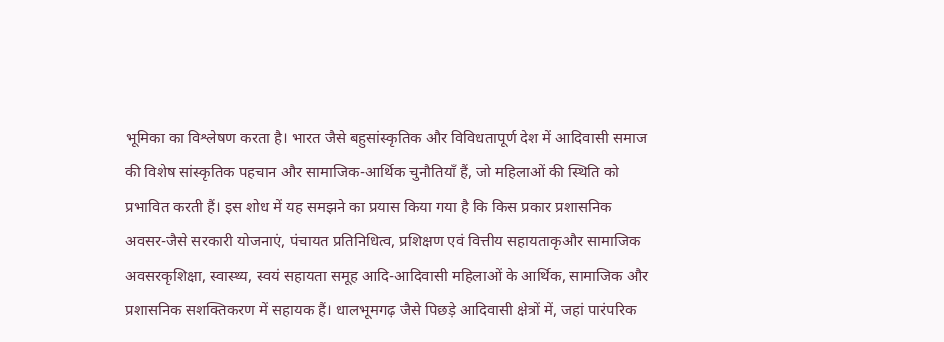भूमिका का विश्लेषण करता है। भारत जैसे बहुसांस्कृतिक और विविधतापूर्ण देश में आदिवासी समाज की विशेष सांस्कृतिक पहचान और सामाजिक-आर्थिक चुनौतियाँ हैं, जो महिलाओं की स्थिति को प्रभावित करती हैं। इस शोध में यह समझने का प्रयास किया गया है कि किस प्रकार प्रशासनिक अवसर-जैसे सरकारी योजनाएं, पंचायत प्रतिनिधित्व, प्रशिक्षण एवं वित्तीय सहायताकृऔर सामाजिक अवसरकृशिक्षा, स्वास्थ्य, स्वयं सहायता समूह आदि-आदिवासी महिलाओं के आर्थिक, सामाजिक और प्रशासनिक सशक्तिकरण में सहायक हैं। धालभूमगढ़ जैसे पिछड़े आदिवासी क्षेत्रों में, जहां पारंपरिक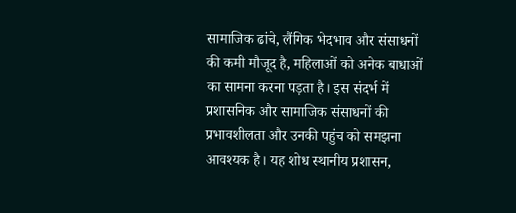सामाजिक ढांचे, लैंगिक भेदभाव और संसाधनों की कमी मौजूद है, महिलाओं को अनेक बाधाओं का सामना करना पड़ता है। इस संदर्भ में प्रशासनिक और सामाजिक संसाधनों की प्रभावशीलता और उनकी पहुंच को समझना आवश्यक है। यह शोध स्थानीय प्रशासन,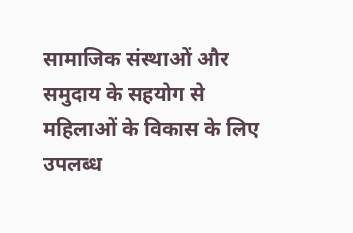सामाजिक संस्थाओं और समुदाय के सहयोग से महिलाओं के विकास के लिए उपलब्ध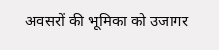अवसरों की भूमिका को उजागर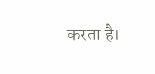करता है।